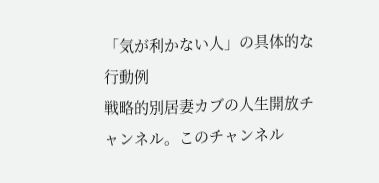「気が利かない人」の具体的な行動例
戦略的別居妻カブの人生開放チャンネル。このチャンネル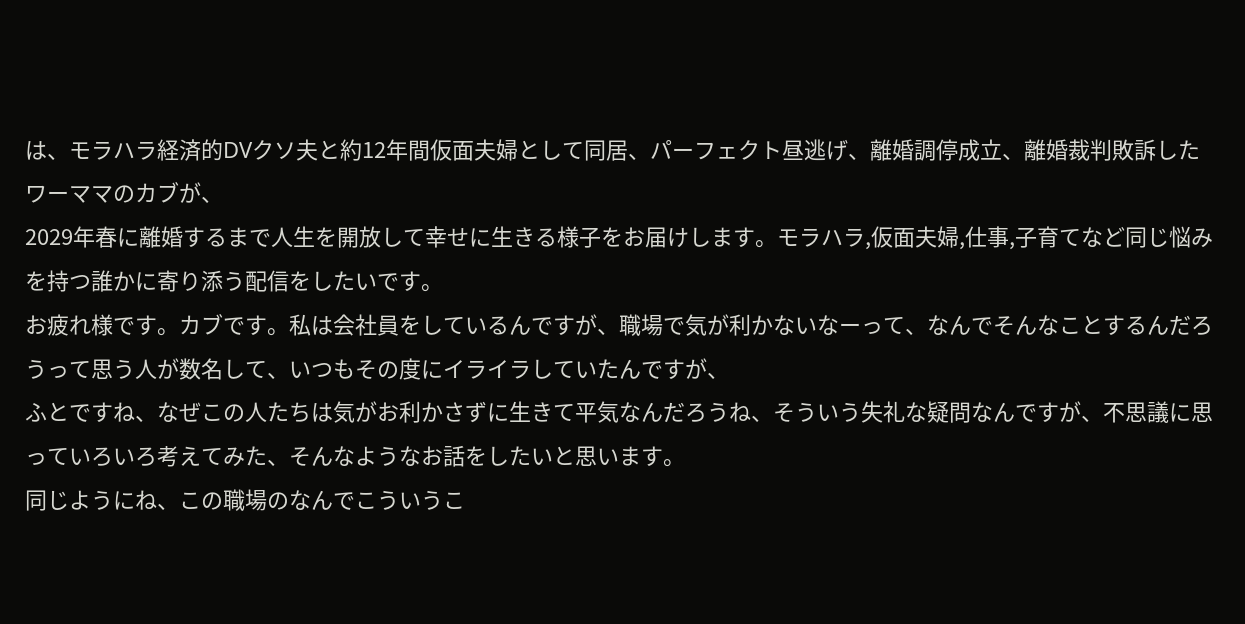は、モラハラ経済的DVクソ夫と約12年間仮面夫婦として同居、パーフェクト昼逃げ、離婚調停成立、離婚裁判敗訴したワーママのカブが、
2029年春に離婚するまで人生を開放して幸せに生きる様子をお届けします。モラハラ,仮面夫婦,仕事,子育てなど同じ悩みを持つ誰かに寄り添う配信をしたいです。
お疲れ様です。カブです。私は会社員をしているんですが、職場で気が利かないなーって、なんでそんなことするんだろうって思う人が数名して、いつもその度にイライラしていたんですが、
ふとですね、なぜこの人たちは気がお利かさずに生きて平気なんだろうね、そういう失礼な疑問なんですが、不思議に思っていろいろ考えてみた、そんなようなお話をしたいと思います。
同じようにね、この職場のなんでこういうこ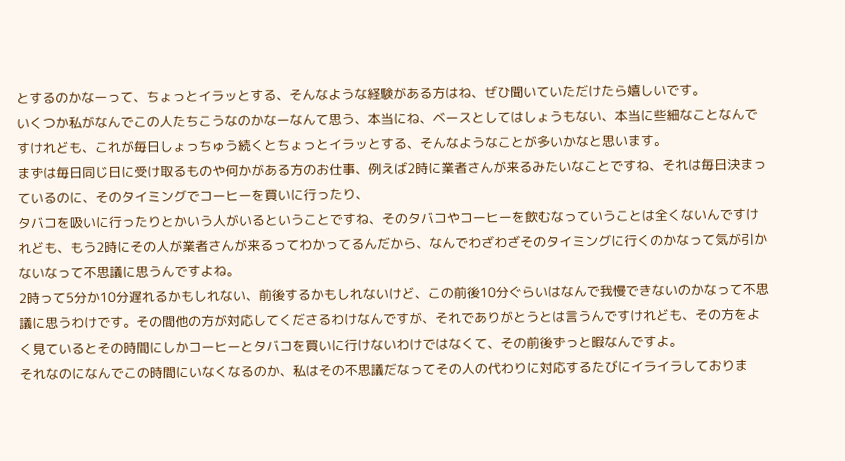とするのかなーって、ちょっとイラッとする、そんなような経験がある方はね、ぜひ聞いていただけたら嬉しいです。
いくつか私がなんでこの人たちこうなのかなーなんて思う、本当にね、ベースとしてはしょうもない、本当に些細なことなんですけれども、これが毎日しょっちゅう続くとちょっとイラッとする、そんなようなことが多いかなと思います。
まずは毎日同じ日に受け取るものや何かがある方のお仕事、例えば2時に業者さんが来るみたいなことですね、それは毎日決まっているのに、そのタイミングでコーヒーを買いに行ったり、
タバコを吸いに行ったりとかいう人がいるということですね、そのタバコやコーヒーを飲むなっていうことは全くないんですけれども、もう2時にその人が業者さんが来るってわかってるんだから、なんでわざわざそのタイミングに行くのかなって気が引かないなって不思議に思うんですよね。
2時って5分か10分遅れるかもしれない、前後するかもしれないけど、この前後10分ぐらいはなんで我慢できないのかなって不思議に思うわけです。その間他の方が対応してくださるわけなんですが、それでありがとうとは言うんですけれども、その方をよく見ているとその時間にしかコーヒーとタバコを買いに行けないわけではなくて、その前後ずっと暇なんですよ。
それなのになんでこの時間にいなくなるのか、私はその不思議だなってその人の代わりに対応するたびにイライラしておりま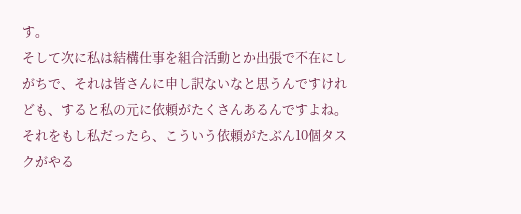す。
そして次に私は結構仕事を組合活動とか出張で不在にしがちで、それは皆さんに申し訳ないなと思うんですけれども、すると私の元に依頼がたくさんあるんですよね。
それをもし私だったら、こういう依頼がたぶん10個タスクがやる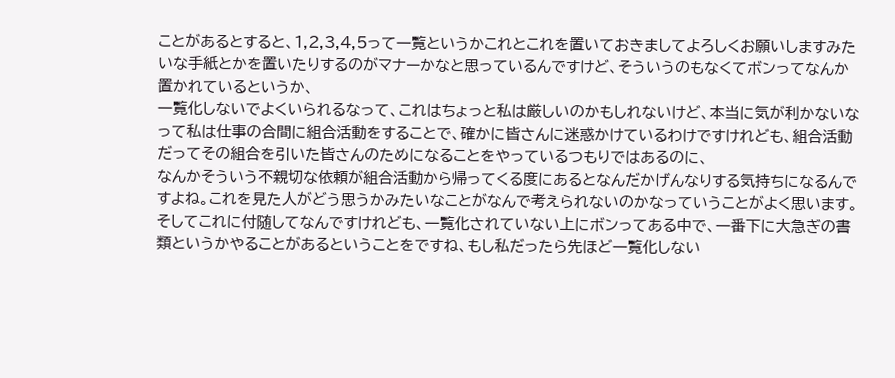ことがあるとすると、1,2,3,4,5って一覧というかこれとこれを置いておきましてよろしくお願いしますみたいな手紙とかを置いたりするのがマナーかなと思っているんですけど、そういうのもなくてボンってなんか置かれているというか、
一覧化しないでよくいられるなって、これはちょっと私は厳しいのかもしれないけど、本当に気が利かないなって私は仕事の合間に組合活動をすることで、確かに皆さんに迷惑かけているわけですけれども、組合活動だってその組合を引いた皆さんのためになることをやっているつもりではあるのに、
なんかそういう不親切な依頼が組合活動から帰ってくる度にあるとなんだかげんなりする気持ちになるんですよね。これを見た人がどう思うかみたいなことがなんで考えられないのかなっていうことがよく思います。
そしてこれに付随してなんですけれども、一覧化されていない上にボンってある中で、一番下に大急ぎの書類というかやることがあるということをですね、もし私だったら先ほど一覧化しない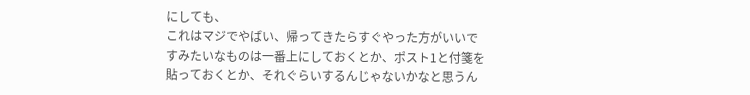にしても、
これはマジでやばい、帰ってきたらすぐやった方がいいですみたいなものは一番上にしておくとか、ポスト1と付箋を貼っておくとか、それぐらいするんじゃないかなと思うん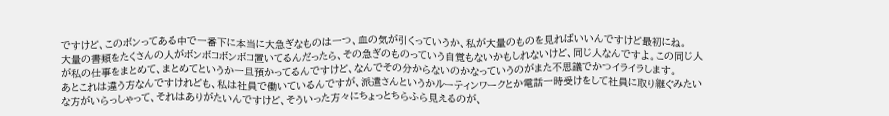ですけど、このボンってある中で一番下に本当に大急ぎなものは一つ、血の気が引くっていうか、私が大量のものを見ればいいんですけど最初にね。
大量の書類をたくさんの人がボンボコボンボコ置いてるんだったら、その急ぎのものっていう自覚もないかもしれないけど、同じ人なんですよ。この同じ人が私の仕事をまとめて、まとめてというか一旦預かってるんですけど、なんでその分からないのかなっていうのがまた不思議でかつイライラします。
あとこれは違う方なんですけれども、私は社員で働いているんですが、派遣さんというかルーティンワークとか電話一時受けをして社員に取り継ぐみたいな方がいらっしゃって、それはありがたいんですけど、そういった方々にちょっとちらふら見えるのが、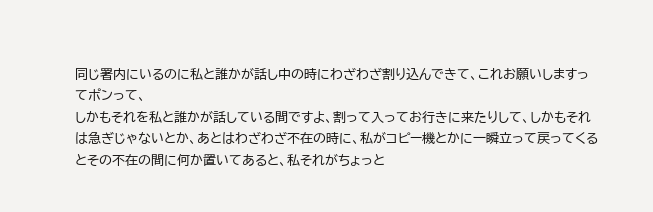同じ署内にいるのに私と誰かが話し中の時にわざわざ割り込んできて、これお願いしますってポンって、
しかもそれを私と誰かが話している間ですよ、割って入ってお行きに来たりして、しかもそれは急ぎじゃないとか、あとはわざわざ不在の時に、私がコピー機とかに一瞬立って戻ってくるとその不在の間に何か置いてあると、私それがちょっと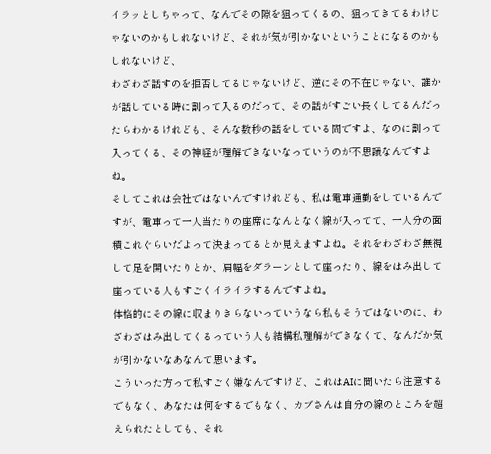イラッとしちゃって、なんでその隙を狙ってくるの、狙ってきてるわけじゃないのかもしれないけど、それが気が引かないということになるのかもしれないけど、
わざわざ話すのを拒否してるじゃないけど、逆にその不在じゃない、誰かが話している時に割って入るのだって、その話がすごい長くしてるんだったらわかるけれども、そんな数秒の話をしている間ですよ、なのに割って入ってくる、その神経が理解できないなっていうのが不思議なんですよね。
そしてこれは会社ではないんですけれども、私は電車通勤をしているんですが、電車って一人当たりの座席になんとなく線が入ってて、一人分の面積これぐらいだよって決まってるとか見えますよね。それをわざわざ無視して足を開いたりとか、肩幅をダラーンとして座ったり、線をはみ出して座っている人もすごくイライラするんですよね。
体格的にその線に収まりきらないっていうなら私もそうではないのに、わざわざはみ出してくるっていう人も結構私理解ができなくて、なんだか気が引かないなあなんて思います。
こういった方って私すごく嫌なんですけど、これはAIに聞いたら注意するでもなく、あなたは何をするでもなく、カブさんは自分の線のところを超えられたとしても、それ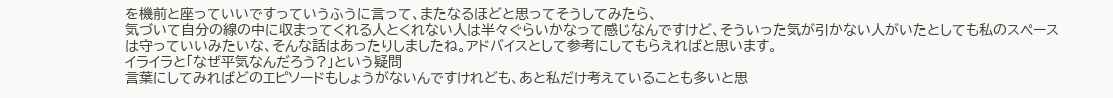を機前と座っていいですっていうふうに言って、またなるほどと思ってそうしてみたら、
気づいて自分の線の中に収まってくれる人とくれない人は半々ぐらいかなって感じなんですけど、そういった気が引かない人がいたとしても私のスペースは守っていいみたいな、そんな話はあったりしましたね。アドバイスとして参考にしてもらえればと思います。
イライラと「なぜ平気なんだろう?」という疑問
言葉にしてみればどのエピソードもしょうがないんですけれども、あと私だけ考えていることも多いと思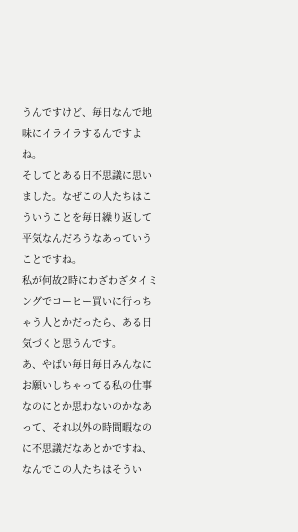うんですけど、毎日なんで地味にイライラするんですよね。
そしてとある日不思議に思いました。なぜこの人たちはこういうことを毎日繰り返して平気なんだろうなあっていうことですね。
私が何故2時にわざわざタイミングでコーヒー買いに行っちゃう人とかだったら、ある日気づくと思うんです。
あ、やばい毎日毎日みんなにお願いしちゃってる私の仕事なのにとか思わないのかなあって、それ以外の時間暇なのに不思議だなあとかですね、なんでこの人たちはそうい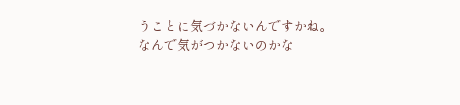うことに気づかないんですかね。
なんで気がつかないのかな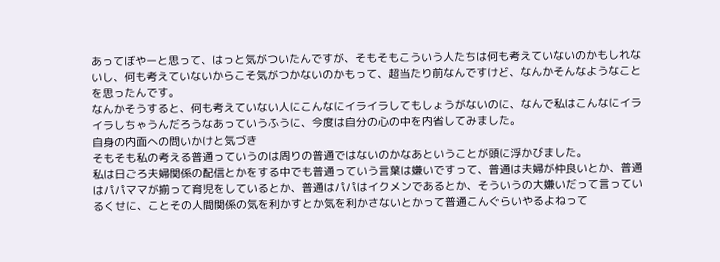あってぼやーと思って、はっと気がついたんですが、そもそもこういう人たちは何も考えていないのかもしれないし、何も考えていないからこそ気がつかないのかもって、超当たり前なんですけど、なんかそんなようなことを思ったんです。
なんかそうすると、何も考えていない人にこんなにイライラしてもしょうがないのに、なんで私はこんなにイライラしちゃうんだろうなあっていうふうに、今度は自分の心の中を内省してみました。
自身の内面への問いかけと気づき
そもそも私の考える普通っていうのは周りの普通ではないのかなあということが頭に浮かびました。
私は日ごろ夫婦関係の配信とかをする中でも普通っていう言葉は嫌いですって、普通は夫婦が仲良いとか、普通はパパママが揃って育児をしているとか、普通はパパはイクメンであるとか、そういうの大嫌いだって言っているくせに、ことその人間関係の気を利かすとか気を利かさないとかって普通こんぐらいやるよねって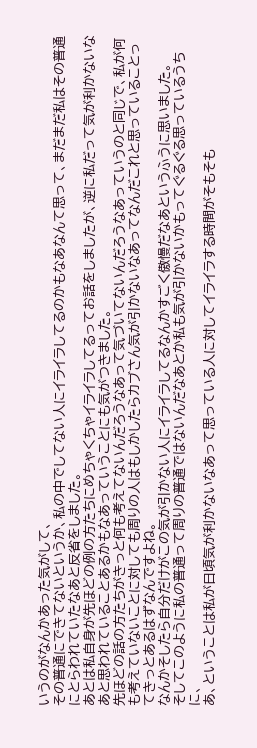いうのがなんかあった気がして、
その普通にできてないというか、私の中でしてない人にイライラしてるのかもなあなんて思って、まだまだ私はその普通にとらわれていたなあと反省をしました。
あとは私自身が先ほどの例の方たちにめちゃくちゃイライラしてるってお話をしましたが、逆に私だって気が利かないなあと思われていることあるかもなあっていうことにも気がつきました。
先ほどの話の方たちがきっと何も考えてないんだろうなあって気づいてないんだろうなあっていうのと同じで、私が何も考えていないことに対しても周りの人はもしかしたらカブさん気が引かないなあってなんだこれと思っていることってきっとあるはずなんですよね。
なんかそしたら自分だけがこの気が引かない人にイライラしてるなんかすごく傲慢だなあというふうに思いました。
そしてこのように私の普通って周りの普通ではないんだなあとか私も気が引かないかもってぐるぐる思っているうちに、
あ、ということは私が日頃気が利かないなあって思っている人に対してイライラする時間がそもそも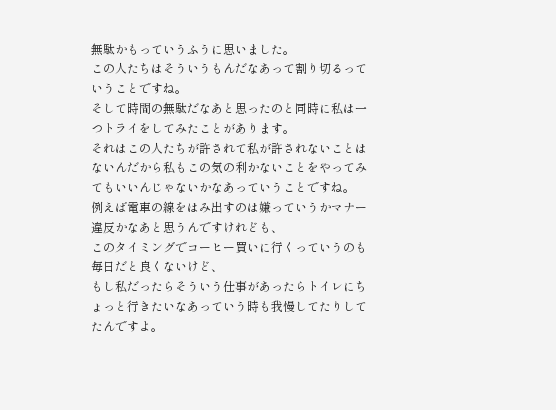無駄かもっていうふうに思いました。
この人たちはそういうもんだなあって割り切るっていうことですね。
そして時間の無駄だなあと思ったのと同時に私は一つトライをしてみたことがあります。
それはこの人たちが許されて私が許されないことはないんだから私もこの気の利かないことをやってみてもいいんじゃないかなあっていうことですね。
例えば電車の線をはみ出すのは嫌っていうかマナー違反かなあと思うんですけれども、
このタイミングでコーヒー買いに行くっていうのも毎日だと良くないけど、
もし私だったらそういう仕事があったらトイレにちょっと行きたいなあっていう時も我慢してたりしてたんですよ。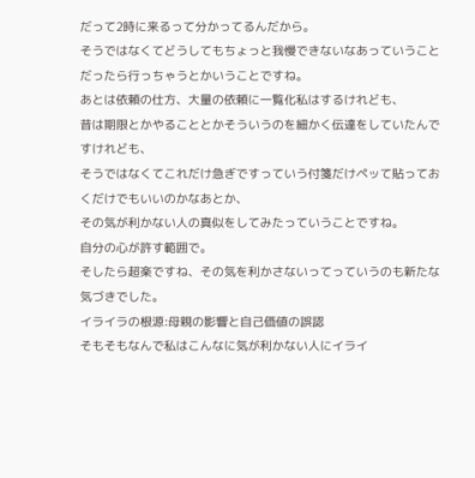だって2時に来るって分かってるんだから。
そうではなくてどうしてもちょっと我慢できないなあっていうことだったら行っちゃうとかいうことですね。
あとは依頼の仕方、大量の依頼に一覧化私はするけれども、
昔は期限とかやることとかそういうのを細かく伝達をしていたんですけれども、
そうではなくてこれだけ急ぎですっていう付箋だけペッて貼っておくだけでもいいのかなあとか、
その気が利かない人の真似をしてみたっていうことですね。
自分の心が許す範囲で。
そしたら超楽ですね、その気を利かさないってっていうのも新たな気づきでした。
イライラの根源:母親の影響と自己価値の誤認
そもそもなんで私はこんなに気が利かない人にイライ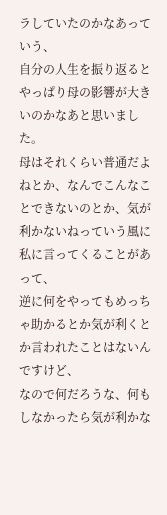ラしていたのかなあっていう、
自分の人生を振り返るとやっぱり母の影響が大きいのかなあと思いました。
母はそれくらい普通だよねとか、なんでこんなことできないのとか、気が利かないねっていう風に私に言ってくることがあって、
逆に何をやってもめっちゃ助かるとか気が利くとか言われたことはないんですけど、
なので何だろうな、何もしなかったら気が利かな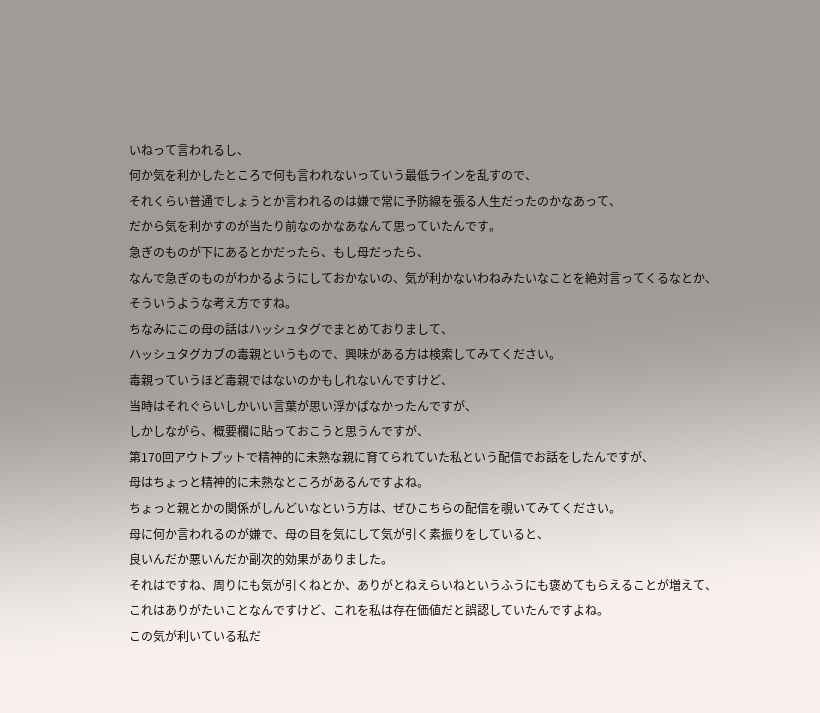いねって言われるし、
何か気を利かしたところで何も言われないっていう最低ラインを乱すので、
それくらい普通でしょうとか言われるのは嫌で常に予防線を張る人生だったのかなあって、
だから気を利かすのが当たり前なのかなあなんて思っていたんです。
急ぎのものが下にあるとかだったら、もし母だったら、
なんで急ぎのものがわかるようにしておかないの、気が利かないわねみたいなことを絶対言ってくるなとか、
そういうような考え方ですね。
ちなみにこの母の話はハッシュタグでまとめておりまして、
ハッシュタグカブの毒親というもので、興味がある方は検索してみてください。
毒親っていうほど毒親ではないのかもしれないんですけど、
当時はそれぐらいしかいい言葉が思い浮かばなかったんですが、
しかしながら、概要欄に貼っておこうと思うんですが、
第170回アウトプットで精神的に未熟な親に育てられていた私という配信でお話をしたんですが、
母はちょっと精神的に未熟なところがあるんですよね。
ちょっと親とかの関係がしんどいなという方は、ぜひこちらの配信を覗いてみてください。
母に何か言われるのが嫌で、母の目を気にして気が引く素振りをしていると、
良いんだか悪いんだか副次的効果がありました。
それはですね、周りにも気が引くねとか、ありがとねえらいねというふうにも褒めてもらえることが増えて、
これはありがたいことなんですけど、これを私は存在価値だと誤認していたんですよね。
この気が利いている私だ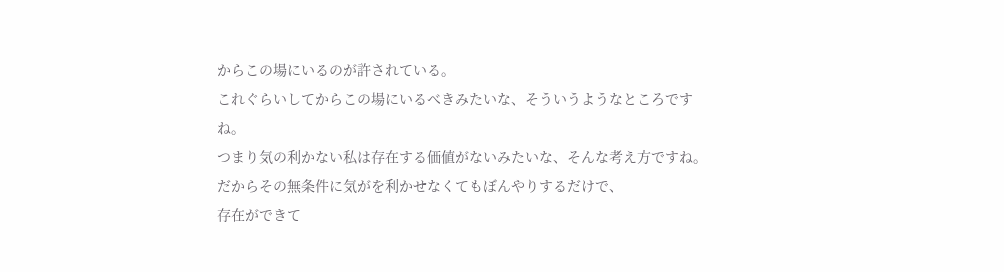からこの場にいるのが許されている。
これぐらいしてからこの場にいるべきみたいな、そういうようなところですね。
つまり気の利かない私は存在する価値がないみたいな、そんな考え方ですね。
だからその無条件に気がを利かせなくてもぼんやりするだけで、
存在ができて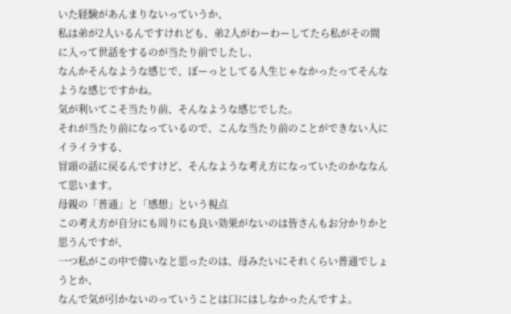いた経験があんまりないっていうか、
私は弟が2人いるんですけれども、弟2人がわーわーしてたら私がその間に入って世話をするのが当たり前でしたし、
なんかそんなような感じで、ぼーっとしてる人生じゃなかったってそんなような感じですかね。
気が利いてこそ当たり前、そんなような感じでした。
それが当たり前になっているので、こんな当たり前のことができない人にイライラする、
冒頭の話に戻るんですけど、そんなような考え方になっていたのかななんて思います。
母親の「普通」と「感想」という視点
この考え方が自分にも周りにも良い効果がないのは皆さんもお分かりかと思うんですが、
一つ私がこの中で偉いなと思ったのは、母みたいにそれくらい普通でしょうとか、
なんで気が引かないのっていうことは口にはしなかったんですよ。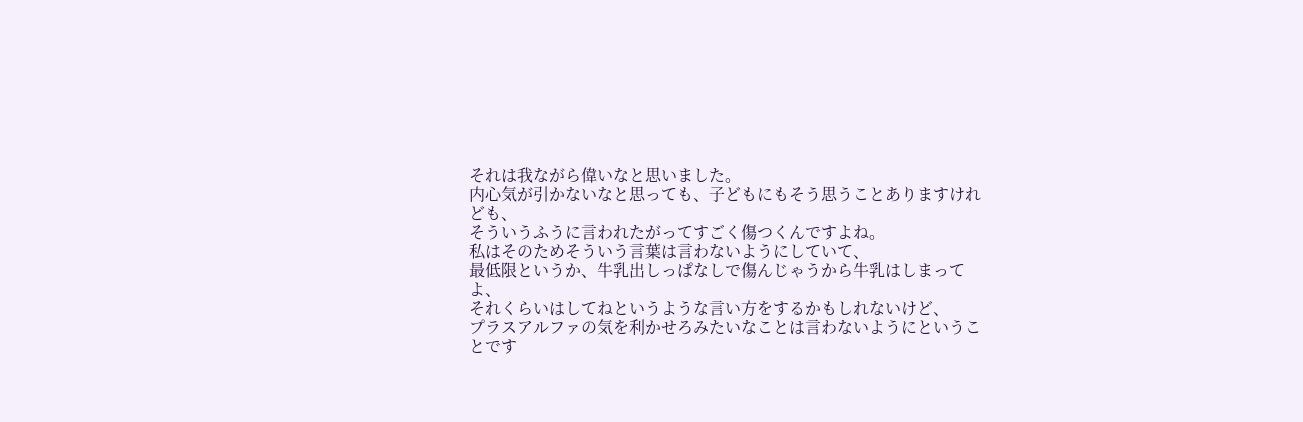それは我ながら偉いなと思いました。
内心気が引かないなと思っても、子どもにもそう思うことありますけれども、
そういうふうに言われたがってすごく傷つくんですよね。
私はそのためそういう言葉は言わないようにしていて、
最低限というか、牛乳出しっぱなしで傷んじゃうから牛乳はしまってよ、
それくらいはしてねというような言い方をするかもしれないけど、
プラスアルファの気を利かせろみたいなことは言わないようにということです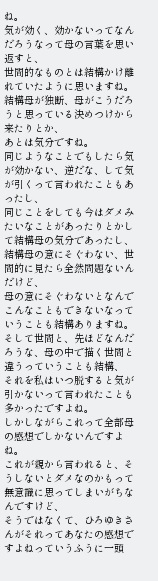ね。
気が効く、効かないってなんだろうなって母の言葉を思い返すと、
世間的なものとは結構かけ離れていたように思いますね。
結構母が独断、母がこうだろうと思っている決めつけから来たりとか、
あとは気分ですね。
同じようなことでもしたら気が効かない、逆だな、して気が引くって言われたこともあったし、
同じことをしても今はダメみたいなことがあったりとかして結構母の気分であったし、
結構母の意にそぐわない、世間的に見たら全然問題ないんだけど、
母の意にそぐわないとなんでこんなこともできないなっていうことも結構ありますね。
そして世間と、先ほどなんだろうな、母の中で描く世間と違うっていうことも結構、
それを私はいつ脱すると気が引かないって言われたことも多かったですよね。
しかしながらこれって全部母の感想でしかないんですよね。
これが親から言われると、そうしないとダメなのかもって無意識に思ってしまいがちなんですけど、
そうではなくて、ひろゆきさんがそれってあなたの感想ですよねっていうふうに一頭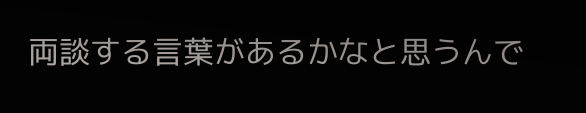両談する言葉があるかなと思うんで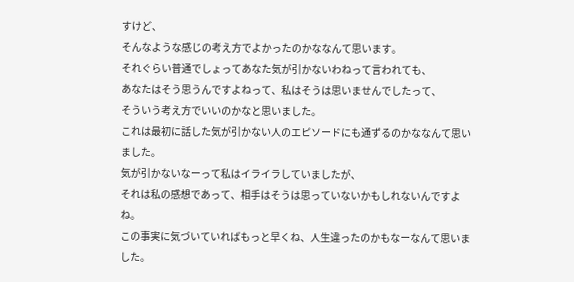すけど、
そんなような感じの考え方でよかったのかななんて思います。
それぐらい普通でしょってあなた気が引かないわねって言われても、
あなたはそう思うんですよねって、私はそうは思いませんでしたって、
そういう考え方でいいのかなと思いました。
これは最初に話した気が引かない人のエピソードにも通ずるのかななんて思いました。
気が引かないなーって私はイライラしていましたが、
それは私の感想であって、相手はそうは思っていないかもしれないんですよね。
この事実に気づいていればもっと早くね、人生違ったのかもなーなんて思いました。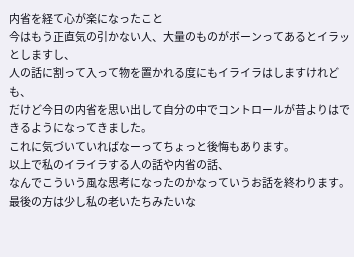内省を経て心が楽になったこと
今はもう正直気の引かない人、大量のものがボーンってあるとイラッとしますし、
人の話に割って入って物を置かれる度にもイライラはしますけれども、
だけど今日の内省を思い出して自分の中でコントロールが昔よりはできるようになってきました。
これに気づいていればなーってちょっと後悔もあります。
以上で私のイライラする人の話や内省の話、
なんでこういう風な思考になったのかなっていうお話を終わります。
最後の方は少し私の老いたちみたいな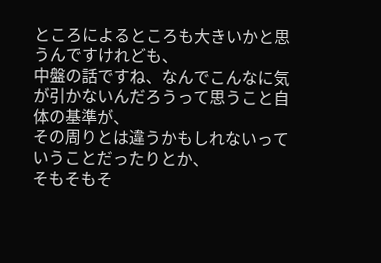ところによるところも大きいかと思うんですけれども、
中盤の話ですね、なんでこんなに気が引かないんだろうって思うこと自体の基準が、
その周りとは違うかもしれないっていうことだったりとか、
そもそもそ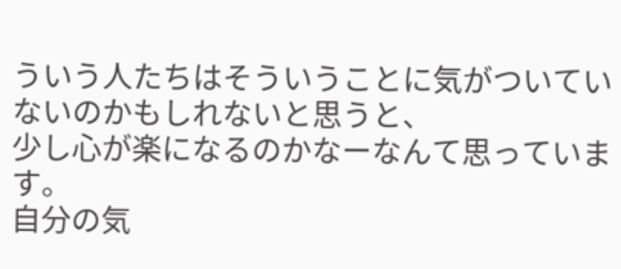ういう人たちはそういうことに気がついていないのかもしれないと思うと、
少し心が楽になるのかなーなんて思っています。
自分の気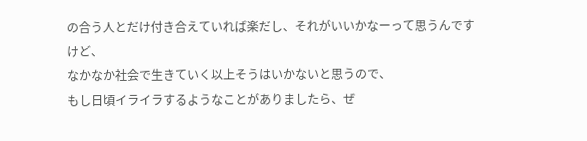の合う人とだけ付き合えていれば楽だし、それがいいかなーって思うんですけど、
なかなか社会で生きていく以上そうはいかないと思うので、
もし日頃イライラするようなことがありましたら、ぜ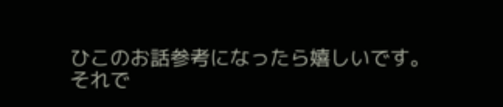ひこのお話参考になったら嬉しいです。
それで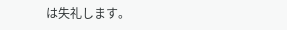は失礼します。